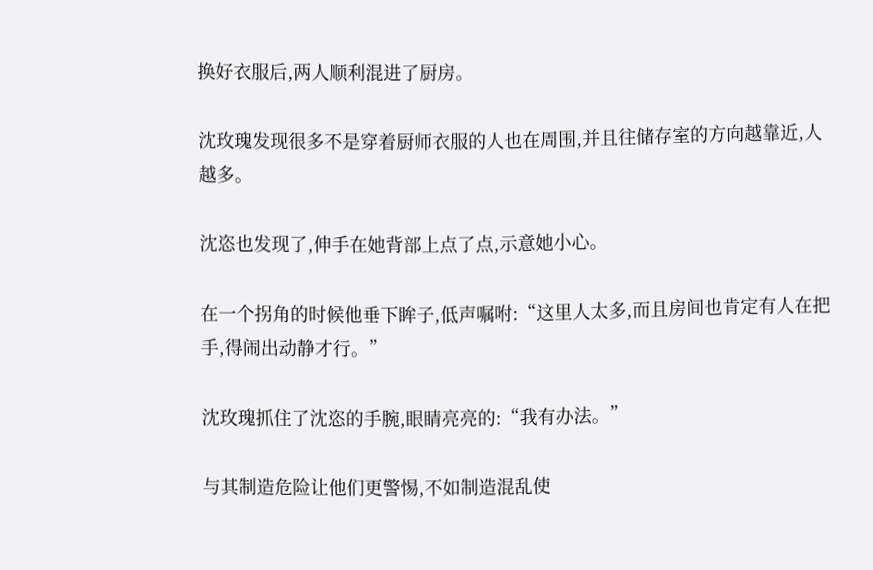换好衣服后,两人顺利混进了厨房。

沈玫瑰发现很多不是穿着厨师衣服的人也在周围,并且往储存室的方向越靠近,人越多。

沈恣也发现了,伸手在她背部上点了点,示意她小心。

在一个拐角的时候他垂下眸子,低声嘱咐:“这里人太多,而且房间也肯定有人在把手,得闹出动静才行。”

沈玫瑰抓住了沈恣的手腕,眼睛亮亮的:“我有办法。”

与其制造危险让他们更警惕,不如制造混乱使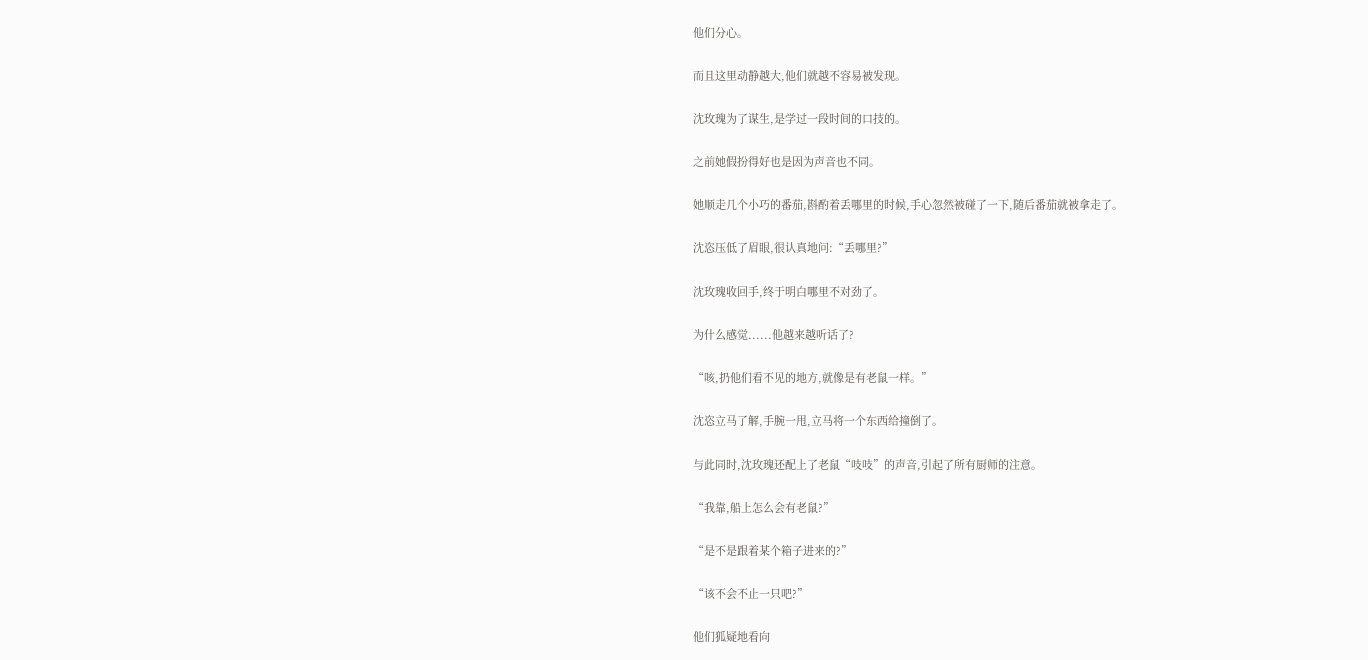他们分心。

而且这里动静越大,他们就越不容易被发现。

沈玫瑰为了谋生,是学过一段时间的口技的。

之前她假扮得好也是因为声音也不同。

她顺走几个小巧的番茄,斟酌着丢哪里的时候,手心忽然被碰了一下,随后番茄就被拿走了。

沈恣压低了眉眼,很认真地问:“丢哪里?”

沈玫瑰收回手,终于明白哪里不对劲了。

为什么感觉......他越来越听话了?

“咳,扔他们看不见的地方,就像是有老鼠一样。”

沈恣立马了解,手腕一甩,立马将一个东西给撞倒了。

与此同时,沈玫瑰还配上了老鼠“吱吱”的声音,引起了所有厨师的注意。

“我靠,船上怎么会有老鼠?”

“是不是跟着某个箱子进来的?”

“该不会不止一只吧?”

他们狐疑地看向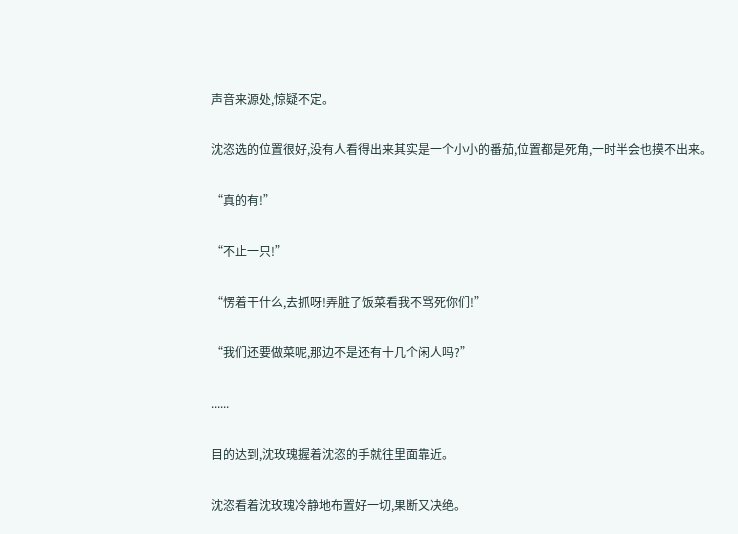声音来源处,惊疑不定。

沈恣选的位置很好,没有人看得出来其实是一个小小的番茄,位置都是死角,一时半会也摸不出来。

“真的有!”

“不止一只!”

“愣着干什么,去抓呀!弄脏了饭菜看我不骂死你们!”

“我们还要做菜呢,那边不是还有十几个闲人吗?”

......

目的达到,沈玫瑰握着沈恣的手就往里面靠近。

沈恣看着沈玫瑰冷静地布置好一切,果断又决绝。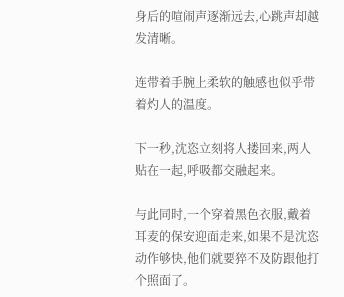身后的喧闹声逐渐远去,心跳声却越发清晰。

连带着手腕上柔软的触感也似乎带着灼人的温度。

下一秒,沈恣立刻将人搂回来,两人贴在一起,呼吸都交融起来。

与此同时,一个穿着黑色衣服,戴着耳麦的保安迎面走来,如果不是沈恣动作够快,他们就要猝不及防跟他打个照面了。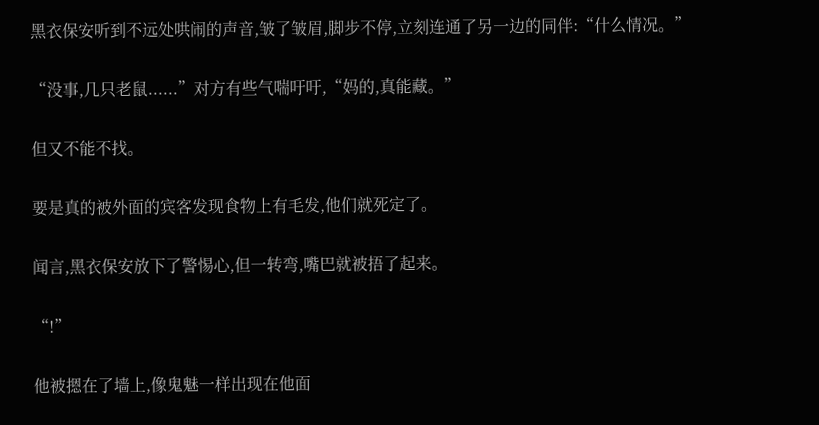黑衣保安听到不远处哄闹的声音,皱了皱眉,脚步不停,立刻连通了另一边的同伴:“什么情况。”

“没事,几只老鼠......”对方有些气喘吁吁,“妈的,真能藏。”

但又不能不找。

要是真的被外面的宾客发现食物上有毛发,他们就死定了。

闻言,黑衣保安放下了警惕心,但一转弯,嘴巴就被捂了起来。

“!”

他被摁在了墙上,像鬼魅一样出现在他面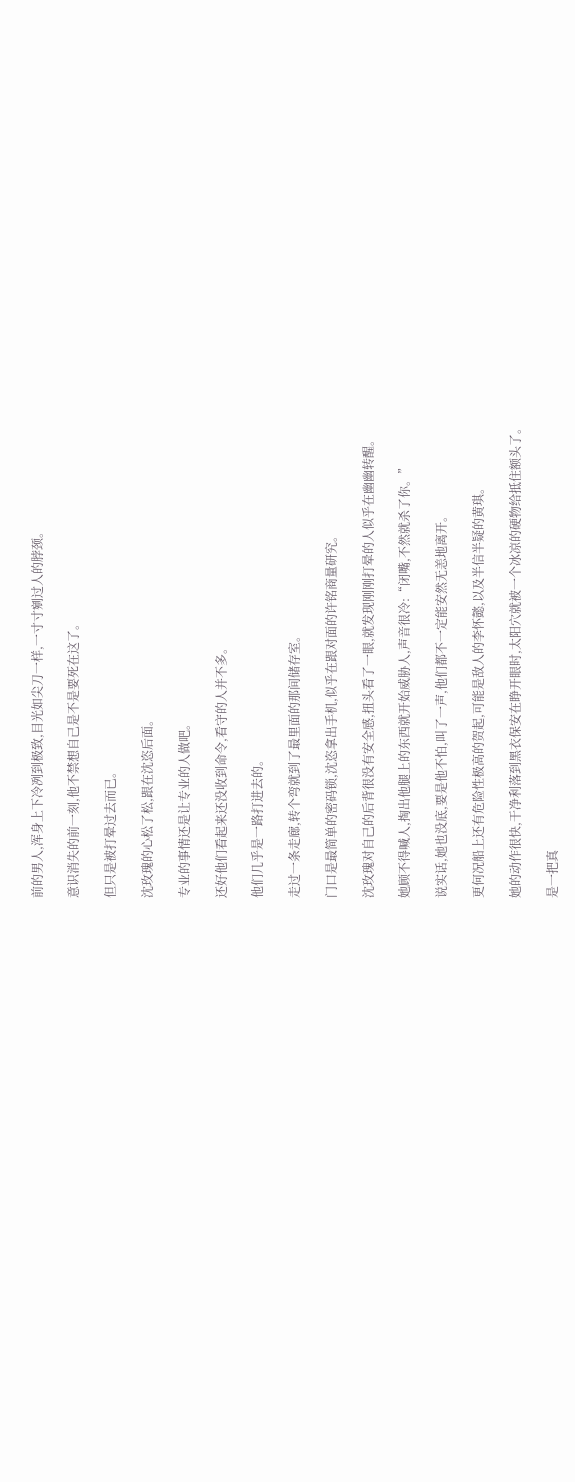前的男人,浑身上下冷冽到极致,目光如尖刀一样,一寸寸剜过人的脖颈。

意识消失的前一刻,他不禁想自己是不是要死在这了。

但只是被打晕过去而已。

沈玫瑰的心松了松,跟在沈恣后面。

专业的事情还是让专业的人做吧。

还好他们看起来还没收到命令,看守的人并不多。

他们几乎是一路打进去的。

走过一条走廊,转个弯就到了最里面的那间储存室。

门口是最简单的密码锁,沈恣拿出手机,似乎在跟对面的许铭商量研究。

沈玫瑰对自己的后背很没有安全感,扭头看了一眼,就发现刚刚打晕的人似乎在幽幽转醒。

她顾不得喊人,掏出他腿上的东西就开始威胁人,声音很冷:“闭嘴,不然就杀了你。”

说实话,她也没底,要是他不怕,叫了一声,他们都不一定能安然无恙地离开。

更何况船上还有危险性极高的贺起,可能是敌人的李怀懿,以及半信半疑的黄琪。

她的动作很快,干净利落到黑衣保安在睁开眼时,太阳穴就被一个冰凉的硬物给抵住额头了。

是一把真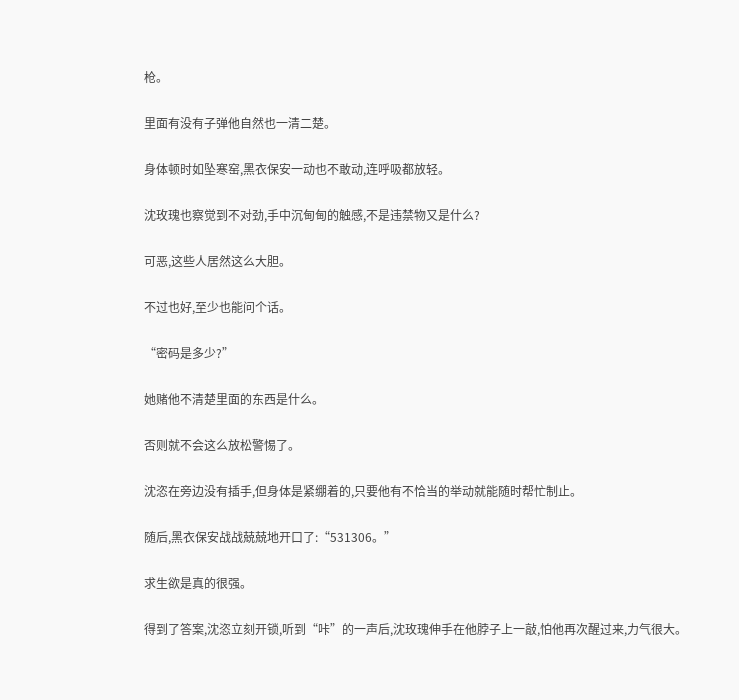枪。

里面有没有子弹他自然也一清二楚。

身体顿时如坠寒窑,黑衣保安一动也不敢动,连呼吸都放轻。

沈玫瑰也察觉到不对劲,手中沉甸甸的触感,不是违禁物又是什么?

可恶,这些人居然这么大胆。

不过也好,至少也能问个话。

“密码是多少?”

她赌他不清楚里面的东西是什么。

否则就不会这么放松警惕了。

沈恣在旁边没有插手,但身体是紧绷着的,只要他有不恰当的举动就能随时帮忙制止。

随后,黑衣保安战战兢兢地开口了:“531306。”

求生欲是真的很强。

得到了答案,沈恣立刻开锁,听到“咔”的一声后,沈玫瑰伸手在他脖子上一敲,怕他再次醒过来,力气很大。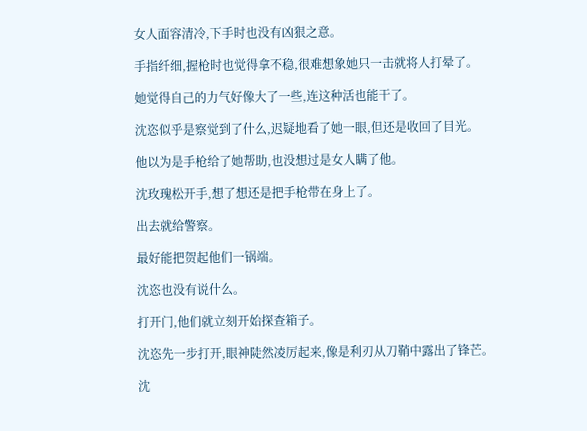女人面容清冷,下手时也没有凶狠之意。

手指纤细,握枪时也觉得拿不稳,很难想象她只一击就将人打晕了。

她觉得自己的力气好像大了一些,连这种活也能干了。

沈恣似乎是察觉到了什么,迟疑地看了她一眼,但还是收回了目光。

他以为是手枪给了她帮助,也没想过是女人瞒了他。

沈玫瑰松开手,想了想还是把手枪带在身上了。

出去就给警察。

最好能把贺起他们一锅端。

沈恣也没有说什么。

打开门,他们就立刻开始探查箱子。

沈恣先一步打开,眼神陡然凌厉起来,像是利刃从刀鞘中露出了锋芒。

沈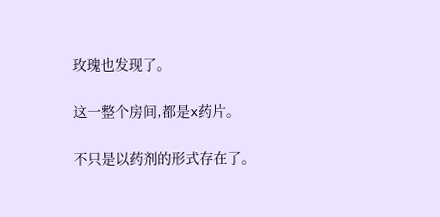玫瑰也发现了。

这一整个房间,都是x药片。

不只是以药剂的形式存在了。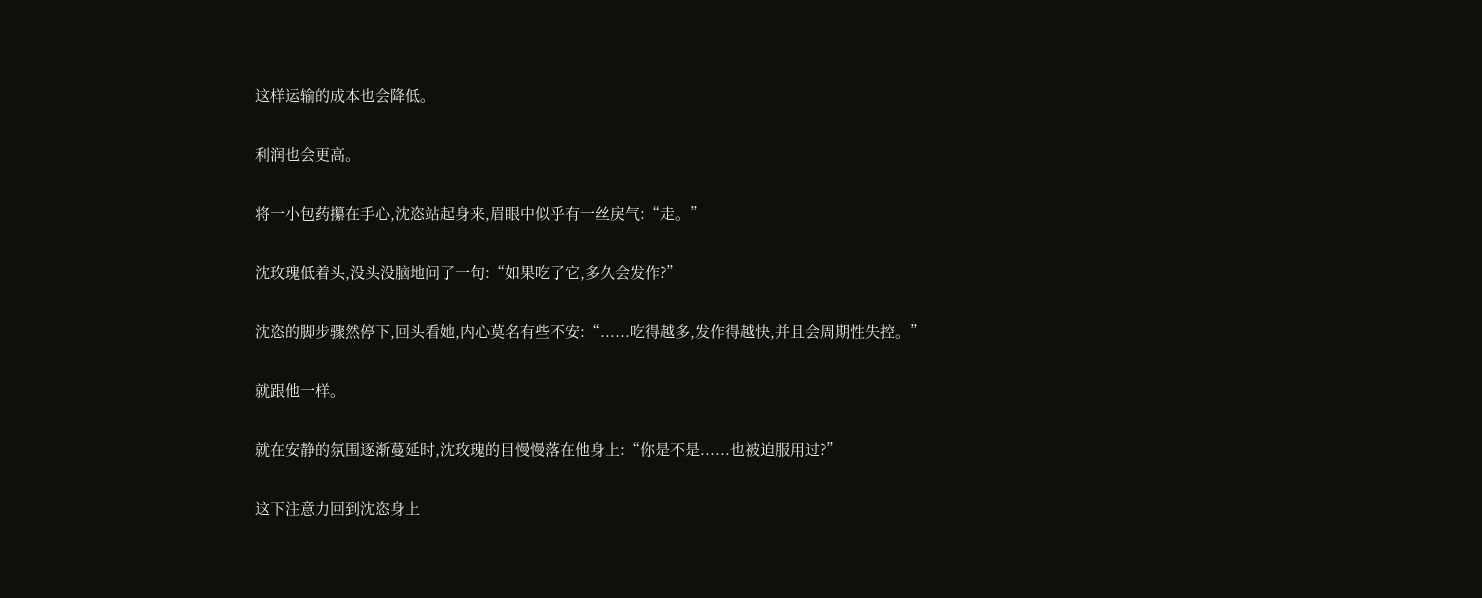这样运输的成本也会降低。

利润也会更高。

将一小包药攥在手心,沈恣站起身来,眉眼中似乎有一丝戾气:“走。”

沈玫瑰低着头,没头没脑地问了一句:“如果吃了它,多久会发作?”

沈恣的脚步骤然停下,回头看她,内心莫名有些不安:“......吃得越多,发作得越快,并且会周期性失控。”

就跟他一样。

就在安静的氛围逐渐蔓延时,沈玫瑰的目慢慢落在他身上:“你是不是......也被迫服用过?”

这下注意力回到沈恣身上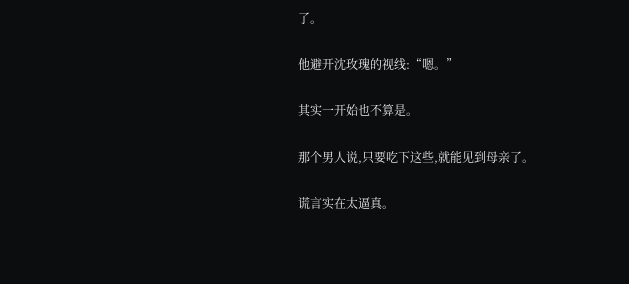了。

他避开沈玫瑰的视线:“嗯。”

其实一开始也不算是。

那个男人说,只要吃下这些,就能见到母亲了。

谎言实在太逼真。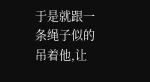于是就跟一条绳子似的吊着他,让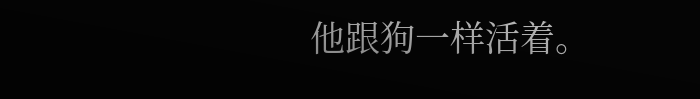他跟狗一样活着。